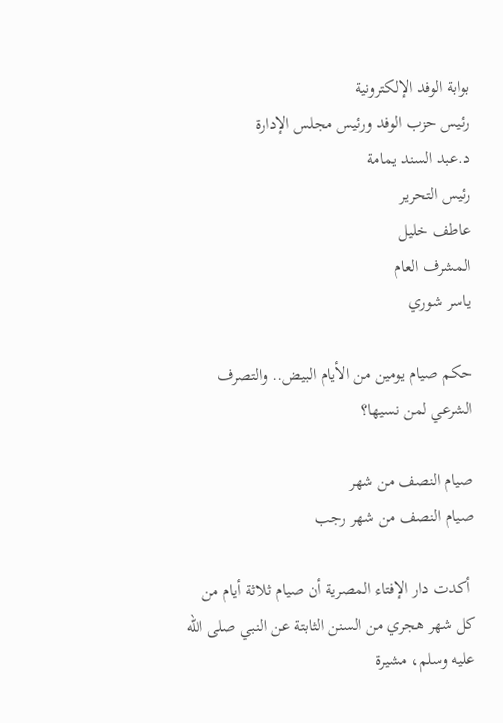بوابة الوفد الإلكترونية
رئيس حزب الوفد ورئيس مجلس الإدارة
د.عبد السند يمامة
رئيس التحرير
عاطف خليل
المشرف العام
ياسر شوري

حكم صيام يومين من الأيام البيض.. والتصرف الشرعي لمن نسيها؟

صيام النصف من شهر
صيام النصف من شهر رجب

 أكدت دار الإفتاء المصرية أن صيام ثلاثة أيام من كل شهر هجري من السنن الثابتة عن النبي صلى الله عليه وسلم، مشيرة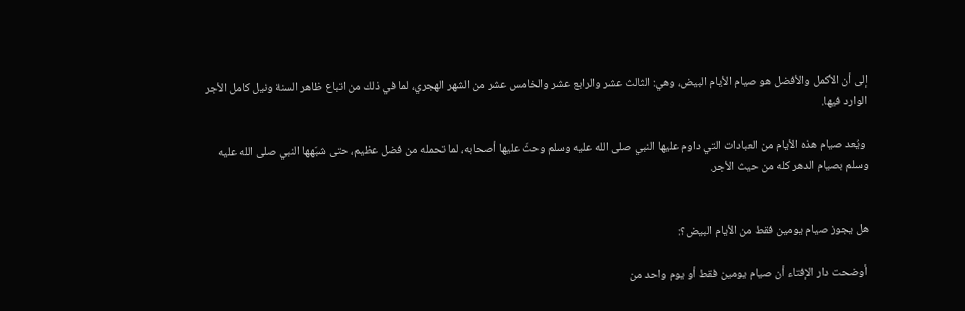إلى أن الأكمل والأفضل هو صيام الأيام البيض، وهي: الثالث عشر والرابع عشر والخامس عشر من الشهر الهجري، لما في ذلك من اتباع ظاهر السنة ونيل كامل الأجر الوارد فيها.

 ويُعد صيام هذه الأيام من العبادات التي داوم عليها النبي صلى الله عليه وسلم وحثّ عليها أصحابه، لما تحمله من فضل عظيم، حتى شبّهها النبي صلى الله عليه وسلم بصيام الدهر كله من حيث الأجر.


هل يجوز صيام يومين فقط من الأيام البيض؟:

 أوضحت دار الإفتاء أن صيام يومين فقط أو يوم واحد من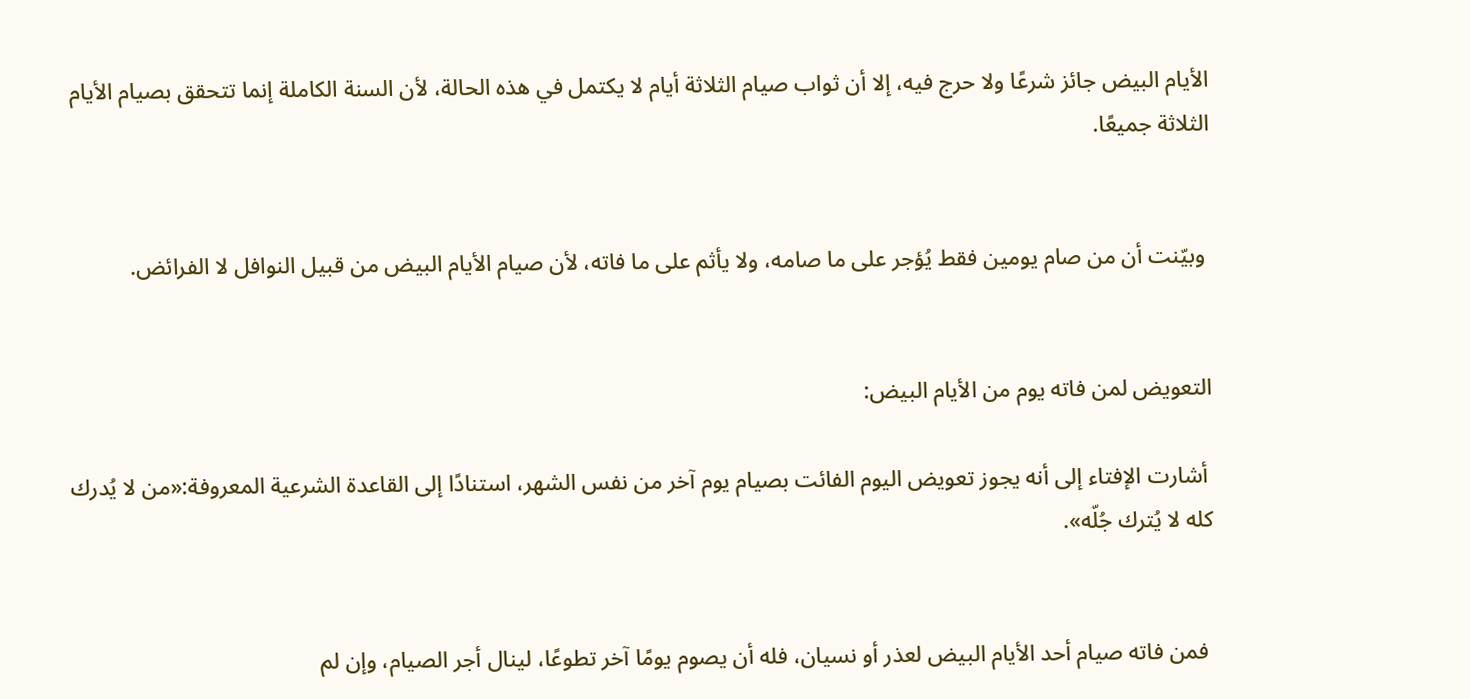الأيام البيض جائز شرعًا ولا حرج فيه، إلا أن ثواب صيام الثلاثة أيام لا يكتمل في هذه الحالة، لأن السنة الكاملة إنما تتحقق بصيام الأيام الثلاثة جميعًا.


 وبيّنت أن من صام يومين فقط يُؤجر على ما صامه، ولا يأثم على ما فاته، لأن صيام الأيام البيض من قبيل النوافل لا الفرائض.


التعويض لمن فاته يوم من الأيام البيض:

 أشارت الإفتاء إلى أنه يجوز تعويض اليوم الفائت بصيام يوم آخر من نفس الشهر، استنادًا إلى القاعدة الشرعية المعروفة:«من لا يُدرك كله لا يُترك جُلّه».


 فمن فاته صيام أحد الأيام البيض لعذر أو نسيان، فله أن يصوم يومًا آخر تطوعًا، لينال أجر الصيام، وإن لم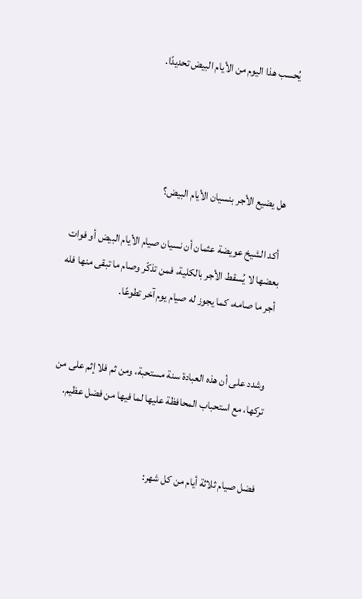يُحسب هذا اليوم من الأيام البيض تحديدًا.




هل يضيع الأجر بنسيان الأيام البيض؟

 أكد الشيخ عويضة عثمان أن نسيان صيام الأيام البيض أو فوات بعضها لا يُسقط الأجر بالكلية، فمن تذكّر وصام ما تبقى منها فله أجر ما صامه، كما يجوز له صيام يوم آخر تطوعًا.


 وشدد على أن هذه العبادة سنة مستحبة، ومن ثم فلا إثم على من تركها، مع استحباب المحافظة عليها لما فيها من فضل عظيم.


فضل صيام ثلاثة أيام من كل شهر: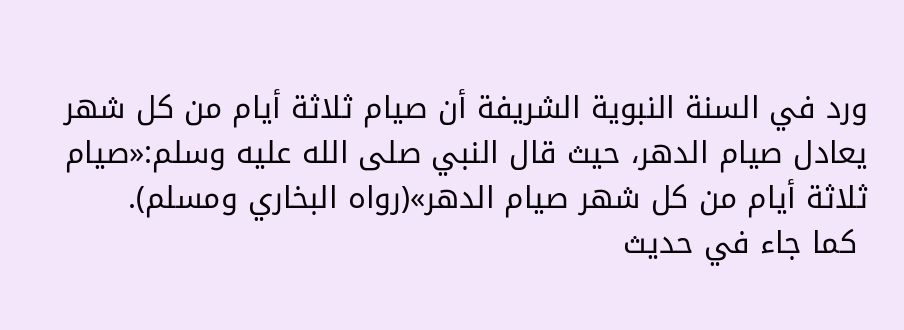ورد في السنة النبوية الشريفة أن صيام ثلاثة أيام من كل شهر يعادل صيام الدهر، حيث قال النبي صلى الله عليه وسلم:«صيام ثلاثة أيام من كل شهر صيام الدهر»(رواه البخاري ومسلم).
 كما جاء في حديث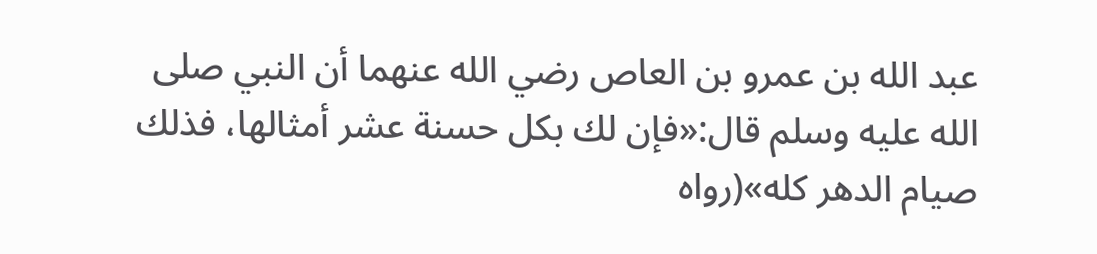عبد الله بن عمرو بن العاص رضي الله عنهما أن النبي صلى الله عليه وسلم قال:«فإن لك بكل حسنة عشر أمثالها، فذلك صيام الدهر كله»(رواه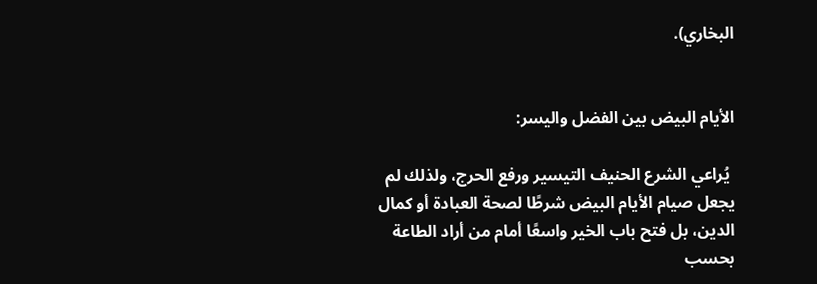البخاري).


الأيام البيض بين الفضل واليسر:

 يُراعي الشرع الحنيف التيسير ورفع الحرج، ولذلك لم يجعل صيام الأيام البيض شرطًا لصحة العبادة أو كمال الدين، بل فتح باب الخير واسعًا أمام من أراد الطاعة بحسب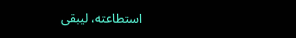استطاعته، ليبقى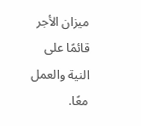ميزان الأجر قائمًا على النية والعمل معًا.